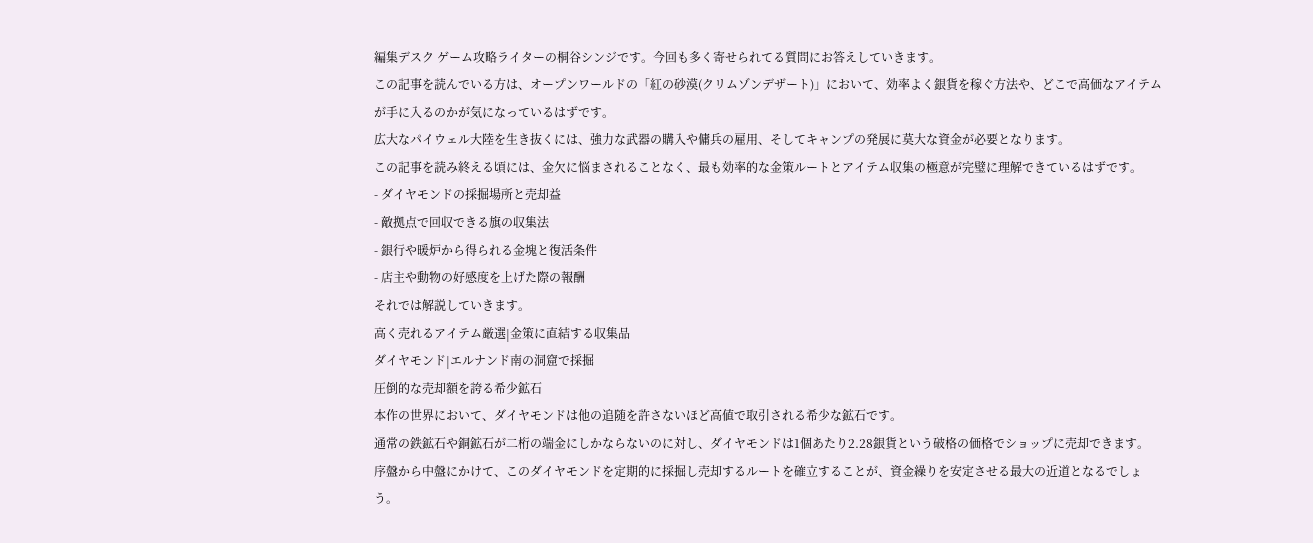編集デスク ゲーム攻略ライターの桐谷シンジです。今回も多く寄せられてる質問にお答えしていきます。
この記事を読んでいる方は、オープンワールドの「紅の砂漠(クリムゾンデザート)」において、効率よく銀貨を稼ぐ方法や、どこで高価なアイテムが手に入るのかが気になっているはずです。
広大なパイウェル大陸を生き抜くには、強力な武器の購入や傭兵の雇用、そしてキャンプの発展に莫大な資金が必要となります。
この記事を読み終える頃には、金欠に悩まされることなく、最も効率的な金策ルートとアイテム収集の極意が完璧に理解できているはずです。
- ダイヤモンドの採掘場所と売却益
- 敵拠点で回収できる旗の収集法
- 銀行や暖炉から得られる金塊と復活条件
- 店主や動物の好感度を上げた際の報酬
それでは解説していきます。
高く売れるアイテム厳選|金策に直結する収集品
ダイヤモンド|エルナンド南の洞窟で採掘
圧倒的な売却額を誇る希少鉱石
本作の世界において、ダイヤモンドは他の追随を許さないほど高値で取引される希少な鉱石です。
通常の鉄鉱石や銅鉱石が二桁の端金にしかならないのに対し、ダイヤモンドは1個あたり2.28銀貨という破格の価格でショップに売却できます。
序盤から中盤にかけて、このダイヤモンドを定期的に採掘し売却するルートを確立することが、資金繰りを安定させる最大の近道となるでしょう。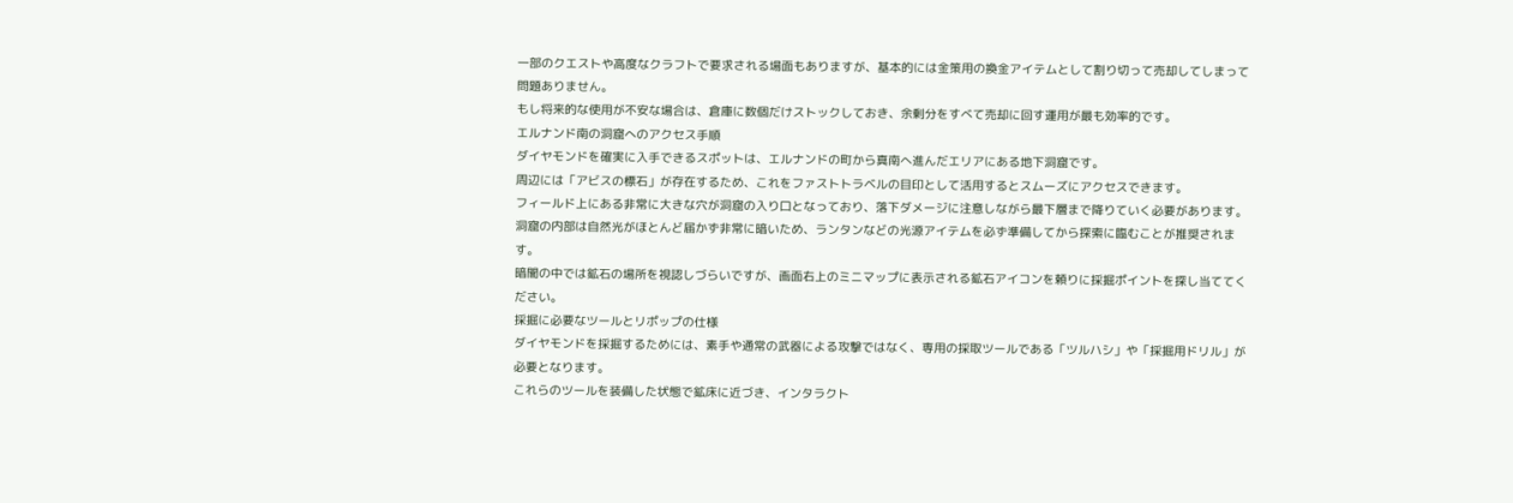一部のクエストや高度なクラフトで要求される場面もありますが、基本的には金策用の換金アイテムとして割り切って売却してしまって問題ありません。
もし将来的な使用が不安な場合は、倉庫に数個だけストックしておき、余剰分をすべて売却に回す運用が最も効率的です。
エルナンド南の洞窟へのアクセス手順
ダイヤモンドを確実に入手できるスポットは、エルナンドの町から真南へ進んだエリアにある地下洞窟です。
周辺には「アビスの標石」が存在するため、これをファストトラベルの目印として活用するとスムーズにアクセスできます。
フィールド上にある非常に大きな穴が洞窟の入り口となっており、落下ダメージに注意しながら最下層まで降りていく必要があります。
洞窟の内部は自然光がほとんど届かず非常に暗いため、ランタンなどの光源アイテムを必ず準備してから探索に臨むことが推奨されます。
暗闇の中では鉱石の場所を視認しづらいですが、画面右上のミニマップに表示される鉱石アイコンを頼りに採掘ポイントを探し当ててください。
採掘に必要なツールとリポップの仕様
ダイヤモンドを採掘するためには、素手や通常の武器による攻撃ではなく、専用の採取ツールである「ツルハシ」や「採掘用ドリル」が必要となります。
これらのツールを装備した状態で鉱床に近づき、インタラクト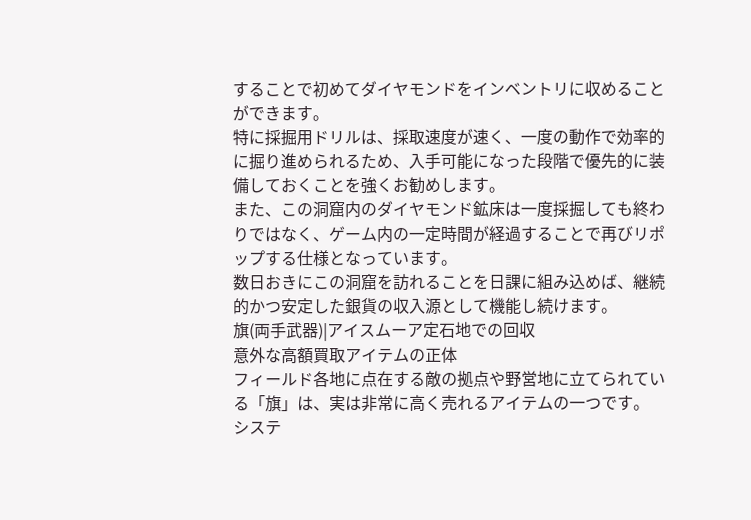することで初めてダイヤモンドをインベントリに収めることができます。
特に採掘用ドリルは、採取速度が速く、一度の動作で効率的に掘り進められるため、入手可能になった段階で優先的に装備しておくことを強くお勧めします。
また、この洞窟内のダイヤモンド鉱床は一度採掘しても終わりではなく、ゲーム内の一定時間が経過することで再びリポップする仕様となっています。
数日おきにこの洞窟を訪れることを日課に組み込めば、継続的かつ安定した銀貨の収入源として機能し続けます。
旗(両手武器)|アイスムーア定石地での回収
意外な高額買取アイテムの正体
フィールド各地に点在する敵の拠点や野営地に立てられている「旗」は、実は非常に高く売れるアイテムの一つです。
システ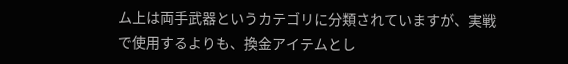ム上は両手武器というカテゴリに分類されていますが、実戦で使用するよりも、換金アイテムとし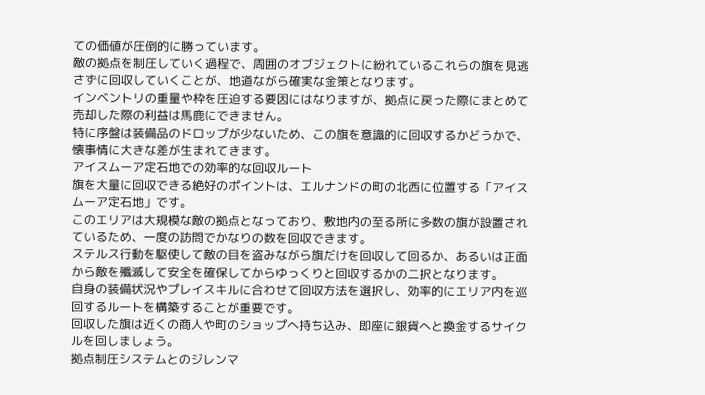ての価値が圧倒的に勝っています。
敵の拠点を制圧していく過程で、周囲のオブジェクトに紛れているこれらの旗を見逃さずに回収していくことが、地道ながら確実な金策となります。
インベントリの重量や枠を圧迫する要因にはなりますが、拠点に戻った際にまとめて売却した際の利益は馬鹿にできません。
特に序盤は装備品のドロップが少ないため、この旗を意識的に回収するかどうかで、懐事情に大きな差が生まれてきます。
アイスムーア定石地での効率的な回収ルート
旗を大量に回収できる絶好のポイントは、エルナンドの町の北西に位置する「アイスムーア定石地」です。
このエリアは大規模な敵の拠点となっており、敷地内の至る所に多数の旗が設置されているため、一度の訪問でかなりの数を回収できます。
ステルス行動を駆使して敵の目を盗みながら旗だけを回収して回るか、あるいは正面から敵を殲滅して安全を確保してからゆっくりと回収するかの二択となります。
自身の装備状況やプレイスキルに合わせて回収方法を選択し、効率的にエリア内を巡回するルートを構築することが重要です。
回収した旗は近くの商人や町のショップへ持ち込み、即座に銀貨へと換金するサイクルを回しましょう。
拠点制圧システムとのジレンマ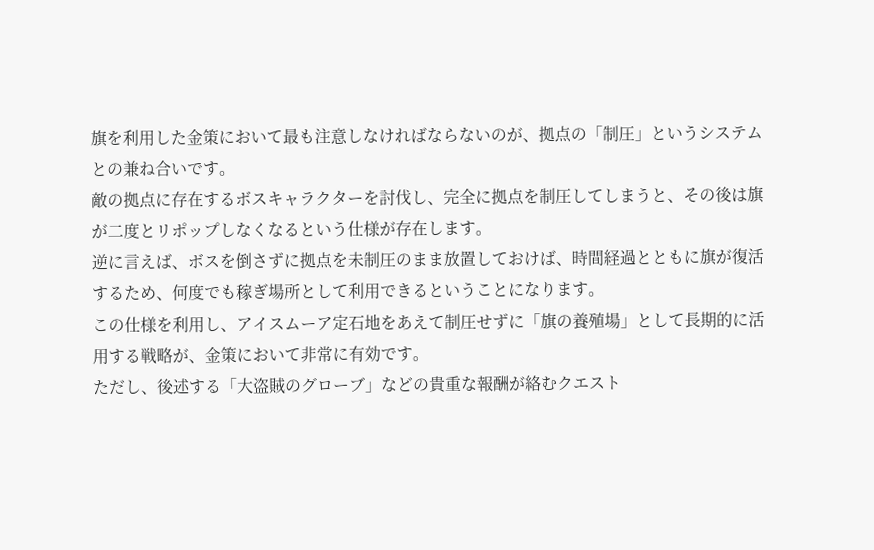旗を利用した金策において最も注意しなければならないのが、拠点の「制圧」というシステムとの兼ね合いです。
敵の拠点に存在するボスキャラクターを討伐し、完全に拠点を制圧してしまうと、その後は旗が二度とリポップしなくなるという仕様が存在します。
逆に言えば、ボスを倒さずに拠点を未制圧のまま放置しておけば、時間経過とともに旗が復活するため、何度でも稼ぎ場所として利用できるということになります。
この仕様を利用し、アイスムーア定石地をあえて制圧せずに「旗の養殖場」として長期的に活用する戦略が、金策において非常に有効です。
ただし、後述する「大盗賊のグローブ」などの貴重な報酬が絡むクエスト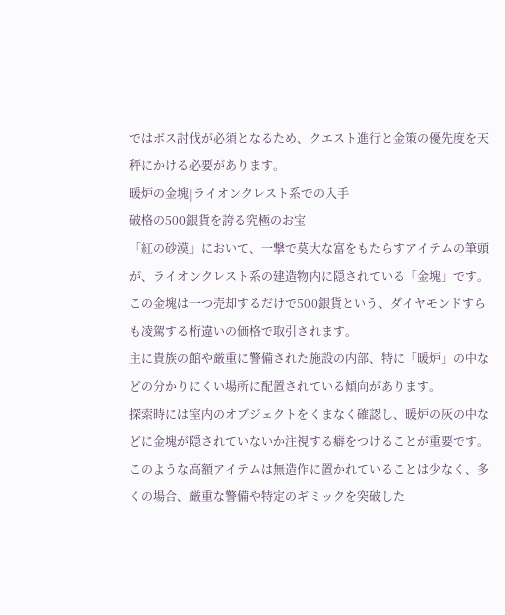ではボス討伐が必須となるため、クエスト進行と金策の優先度を天秤にかける必要があります。
暖炉の金塊|ライオンクレスト系での入手
破格の500銀貨を誇る究極のお宝
「紅の砂漠」において、一撃で莫大な富をもたらすアイテムの筆頭が、ライオンクレスト系の建造物内に隠されている「金塊」です。
この金塊は一つ売却するだけで500銀貨という、ダイヤモンドすらも凌駕する桁違いの価格で取引されます。
主に貴族の館や厳重に警備された施設の内部、特に「暖炉」の中などの分かりにくい場所に配置されている傾向があります。
探索時には室内のオブジェクトをくまなく確認し、暖炉の灰の中などに金塊が隠されていないか注視する癖をつけることが重要です。
このような高額アイテムは無造作に置かれていることは少なく、多くの場合、厳重な警備や特定のギミックを突破した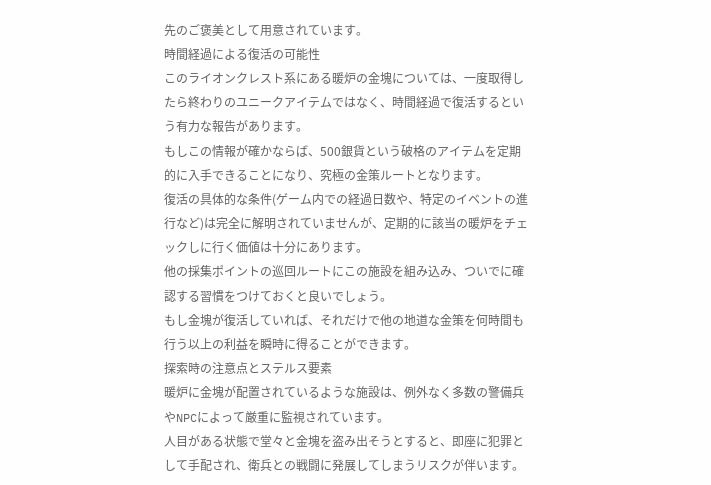先のご褒美として用意されています。
時間経過による復活の可能性
このライオンクレスト系にある暖炉の金塊については、一度取得したら終わりのユニークアイテムではなく、時間経過で復活するという有力な報告があります。
もしこの情報が確かならば、500銀貨という破格のアイテムを定期的に入手できることになり、究極の金策ルートとなります。
復活の具体的な条件(ゲーム内での経過日数や、特定のイベントの進行など)は完全に解明されていませんが、定期的に該当の暖炉をチェックしに行く価値は十分にあります。
他の採集ポイントの巡回ルートにこの施設を組み込み、ついでに確認する習慣をつけておくと良いでしょう。
もし金塊が復活していれば、それだけで他の地道な金策を何時間も行う以上の利益を瞬時に得ることができます。
探索時の注意点とステルス要素
暖炉に金塊が配置されているような施設は、例外なく多数の警備兵やNPCによって厳重に監視されています。
人目がある状態で堂々と金塊を盗み出そうとすると、即座に犯罪として手配され、衛兵との戦闘に発展してしまうリスクが伴います。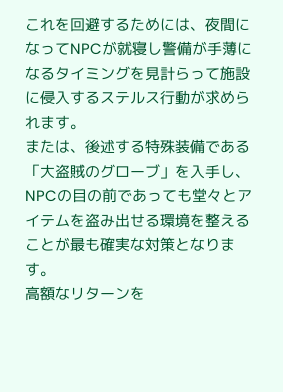これを回避するためには、夜間になってNPCが就寝し警備が手薄になるタイミングを見計らって施設に侵入するステルス行動が求められます。
または、後述する特殊装備である「大盗賊のグローブ」を入手し、NPCの目の前であっても堂々とアイテムを盗み出せる環境を整えることが最も確実な対策となります。
高額なリターンを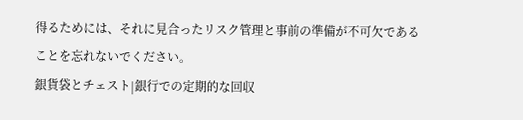得るためには、それに見合ったリスク管理と事前の準備が不可欠であることを忘れないでください。
銀貨袋とチェスト|銀行での定期的な回収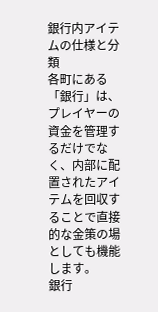銀行内アイテムの仕様と分類
各町にある「銀行」は、プレイヤーの資金を管理するだけでなく、内部に配置されたアイテムを回収することで直接的な金策の場としても機能します。
銀行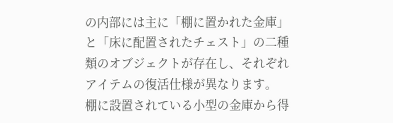の内部には主に「棚に置かれた金庫」と「床に配置されたチェスト」の二種類のオブジェクトが存在し、それぞれアイテムの復活仕様が異なります。
棚に設置されている小型の金庫から得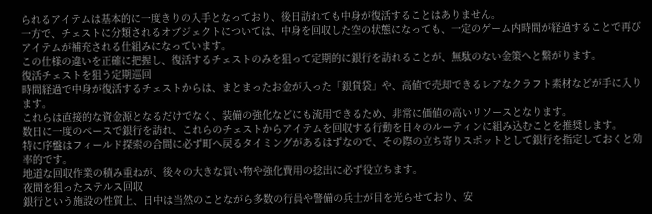られるアイテムは基本的に一度きりの入手となっており、後日訪れても中身が復活することはありません。
一方で、チェストに分類されるオブジェクトについては、中身を回収した空の状態になっても、一定のゲーム内時間が経過することで再びアイテムが補充される仕組みになっています。
この仕様の違いを正確に把握し、復活するチェストのみを狙って定期的に銀行を訪れることが、無駄のない金策へと繋がります。
復活チェストを狙う定期巡回
時間経過で中身が復活するチェストからは、まとまったお金が入った「銀貨袋」や、高値で売却できるレアなクラフト素材などが手に入ります。
これらは直接的な資金源となるだけでなく、装備の強化などにも流用できるため、非常に価値の高いリソースとなります。
数日に一度のペースで銀行を訪れ、これらのチェストからアイテムを回収する行動を日々のルーティンに組み込むことを推奨します。
特に序盤はフィールド探索の合間に必ず町へ戻るタイミングがあるはずなので、その際の立ち寄りスポットとして銀行を指定しておくと効率的です。
地道な回収作業の積み重ねが、後々の大きな買い物や強化費用の捻出に必ず役立ちます。
夜間を狙ったステルス回収
銀行という施設の性質上、日中は当然のことながら多数の行員や警備の兵士が目を光らせており、安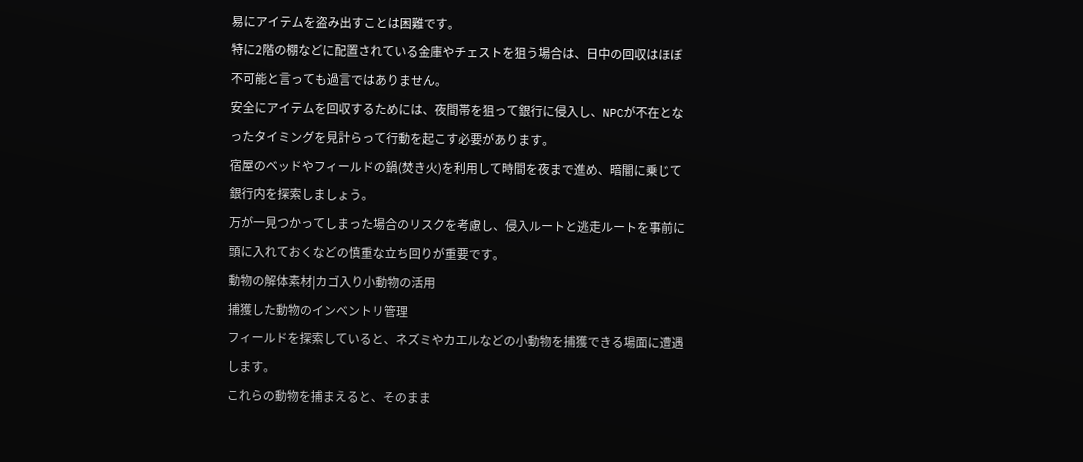易にアイテムを盗み出すことは困難です。
特に2階の棚などに配置されている金庫やチェストを狙う場合は、日中の回収はほぼ不可能と言っても過言ではありません。
安全にアイテムを回収するためには、夜間帯を狙って銀行に侵入し、NPCが不在となったタイミングを見計らって行動を起こす必要があります。
宿屋のベッドやフィールドの鍋(焚き火)を利用して時間を夜まで進め、暗闇に乗じて銀行内を探索しましょう。
万が一見つかってしまった場合のリスクを考慮し、侵入ルートと逃走ルートを事前に頭に入れておくなどの慎重な立ち回りが重要です。
動物の解体素材|カゴ入り小動物の活用
捕獲した動物のインベントリ管理
フィールドを探索していると、ネズミやカエルなどの小動物を捕獲できる場面に遭遇します。
これらの動物を捕まえると、そのまま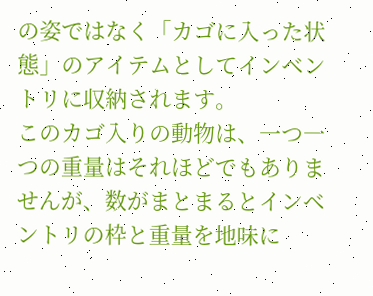の姿ではなく「カゴに入った状態」のアイテムとしてインベントリに収納されます。
このカゴ入りの動物は、一つ一つの重量はそれほどでもありませんが、数がまとまるとインベントリの枠と重量を地味に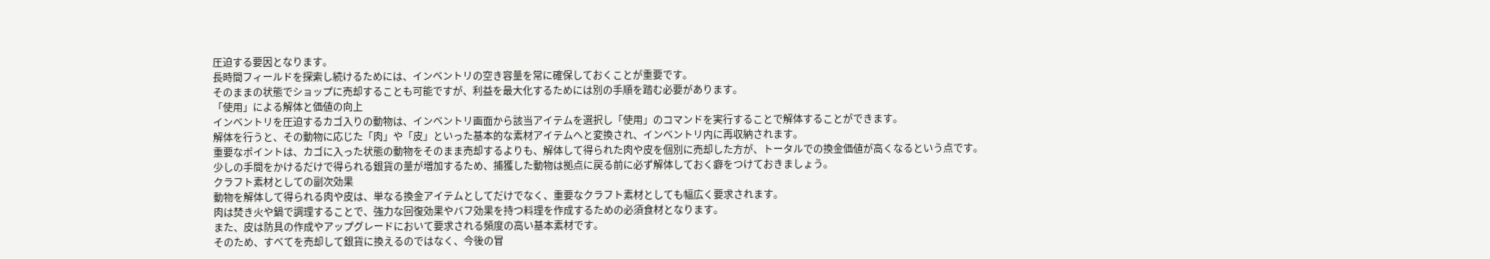圧迫する要因となります。
長時間フィールドを探索し続けるためには、インベントリの空き容量を常に確保しておくことが重要です。
そのままの状態でショップに売却することも可能ですが、利益を最大化するためには別の手順を踏む必要があります。
「使用」による解体と価値の向上
インベントリを圧迫するカゴ入りの動物は、インベントリ画面から該当アイテムを選択し「使用」のコマンドを実行することで解体することができます。
解体を行うと、その動物に応じた「肉」や「皮」といった基本的な素材アイテムへと変換され、インベントリ内に再収納されます。
重要なポイントは、カゴに入った状態の動物をそのまま売却するよりも、解体して得られた肉や皮を個別に売却した方が、トータルでの換金価値が高くなるという点です。
少しの手間をかけるだけで得られる銀貨の量が増加するため、捕獲した動物は拠点に戻る前に必ず解体しておく癖をつけておきましょう。
クラフト素材としての副次効果
動物を解体して得られる肉や皮は、単なる換金アイテムとしてだけでなく、重要なクラフト素材としても幅広く要求されます。
肉は焚き火や鍋で調理することで、強力な回復効果やバフ効果を持つ料理を作成するための必須食材となります。
また、皮は防具の作成やアップグレードにおいて要求される頻度の高い基本素材です。
そのため、すべてを売却して銀貨に換えるのではなく、今後の冒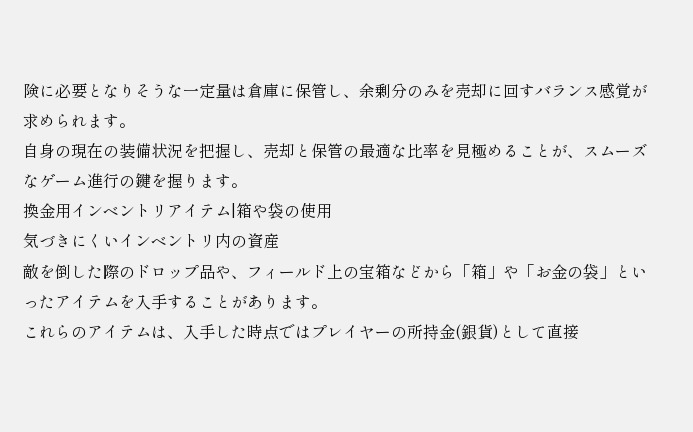険に必要となりそうな一定量は倉庫に保管し、余剰分のみを売却に回すバランス感覚が求められます。
自身の現在の装備状況を把握し、売却と保管の最適な比率を見極めることが、スムーズなゲーム進行の鍵を握ります。
換金用インベントリアイテム|箱や袋の使用
気づきにくいインベントリ内の資産
敵を倒した際のドロップ品や、フィールド上の宝箱などから「箱」や「お金の袋」といったアイテムを入手することがあります。
これらのアイテムは、入手した時点ではプレイヤーの所持金(銀貨)として直接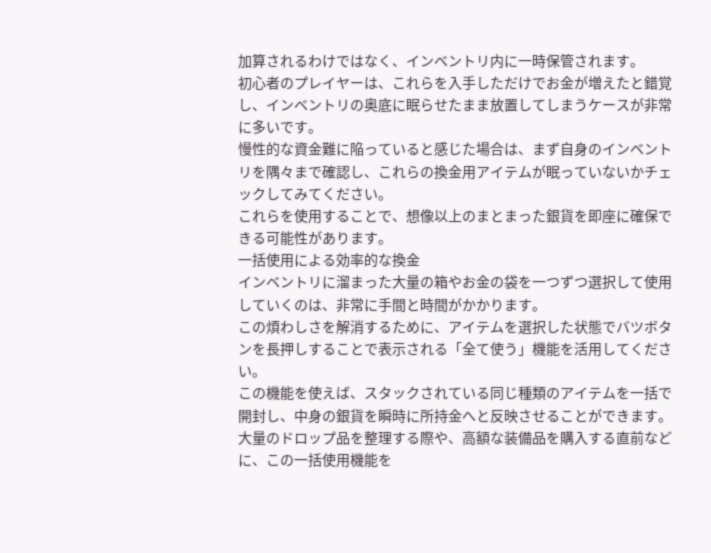加算されるわけではなく、インベントリ内に一時保管されます。
初心者のプレイヤーは、これらを入手しただけでお金が増えたと錯覚し、インベントリの奥底に眠らせたまま放置してしまうケースが非常に多いです。
慢性的な資金難に陥っていると感じた場合は、まず自身のインベントリを隅々まで確認し、これらの換金用アイテムが眠っていないかチェックしてみてください。
これらを使用することで、想像以上のまとまった銀貨を即座に確保できる可能性があります。
一括使用による効率的な換金
インベントリに溜まった大量の箱やお金の袋を一つずつ選択して使用していくのは、非常に手間と時間がかかります。
この煩わしさを解消するために、アイテムを選択した状態でバツボタンを長押しすることで表示される「全て使う」機能を活用してください。
この機能を使えば、スタックされている同じ種類のアイテムを一括で開封し、中身の銀貨を瞬時に所持金へと反映させることができます。
大量のドロップ品を整理する際や、高額な装備品を購入する直前などに、この一括使用機能を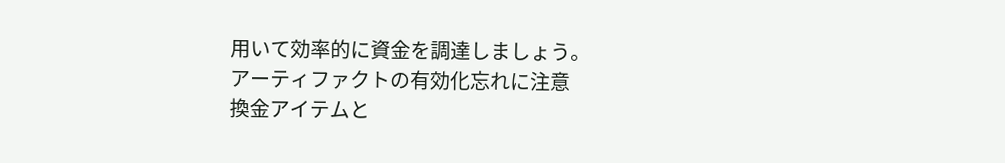用いて効率的に資金を調達しましょう。
アーティファクトの有効化忘れに注意
換金アイテムと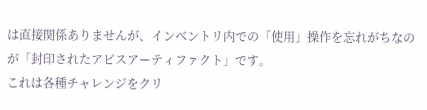は直接関係ありませんが、インベントリ内での「使用」操作を忘れがちなのが「封印されたアビスアーティファクト」です。
これは各種チャレンジをクリ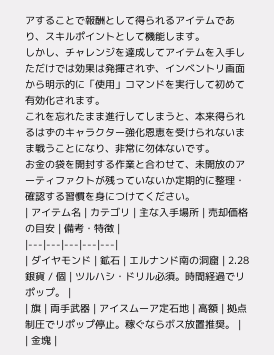アすることで報酬として得られるアイテムであり、スキルポイントとして機能します。
しかし、チャレンジを達成してアイテムを入手しただけでは効果は発揮されず、インベントリ画面から明示的に「使用」コマンドを実行して初めて有効化されます。
これを忘れたまま進行してしまうと、本来得られるはずのキャラクター強化恩恵を受けられないまま戦うことになり、非常に勿体ないです。
お金の袋を開封する作業と合わせて、未開放のアーティファクトが残っていないか定期的に整理・確認する習慣を身につけてください。
| アイテム名 | カテゴリ | 主な入手場所 | 売却価格の目安 | 備考・特徴 |
|---|---|---|---|---|
| ダイヤモンド | 鉱石 | エルナンド南の洞窟 | 2.28銀貨 / 個 | ツルハシ・ドリル必須。時間経過でリポップ。 |
| 旗 | 両手武器 | アイスムーア定石地 | 高額 | 拠点制圧でリポップ停止。稼ぐならボス放置推奨。 |
| 金塊 |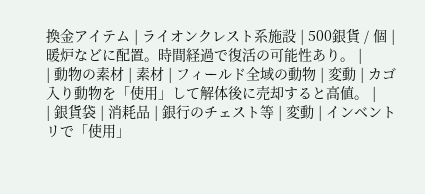換金アイテム | ライオンクレスト系施設 | 500銀貨 / 個 | 暖炉などに配置。時間経過で復活の可能性あり。 |
| 動物の素材 | 素材 | フィールド全域の動物 | 変動 | カゴ入り動物を「使用」して解体後に売却すると高値。 |
| 銀貨袋 | 消耗品 | 銀行のチェスト等 | 変動 | インベントリで「使用」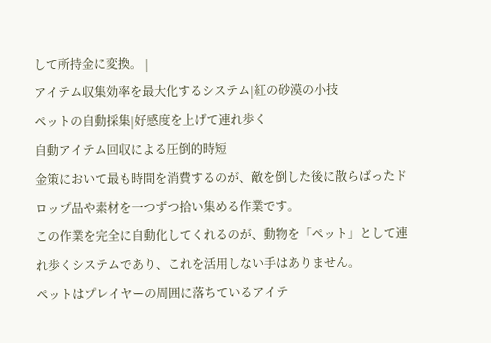して所持金に変換。 |
アイテム収集効率を最大化するシステム|紅の砂漠の小技
ペットの自動採集|好感度を上げて連れ歩く
自動アイテム回収による圧倒的時短
金策において最も時間を消費するのが、敵を倒した後に散らばったドロップ品や素材を一つずつ拾い集める作業です。
この作業を完全に自動化してくれるのが、動物を「ペット」として連れ歩くシステムであり、これを活用しない手はありません。
ペットはプレイヤーの周囲に落ちているアイテ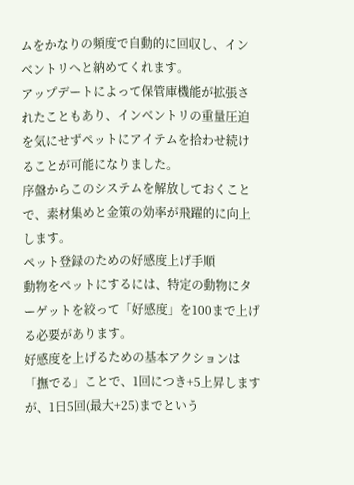ムをかなりの頻度で自動的に回収し、インベントリへと納めてくれます。
アップデートによって保管庫機能が拡張されたこともあり、インベントリの重量圧迫を気にせずペットにアイテムを拾わせ続けることが可能になりました。
序盤からこのシステムを解放しておくことで、素材集めと金策の効率が飛躍的に向上します。
ペット登録のための好感度上げ手順
動物をペットにするには、特定の動物にターゲットを絞って「好感度」を100まで上げる必要があります。
好感度を上げるための基本アクションは「撫でる」ことで、1回につき+5上昇しますが、1日5回(最大+25)までという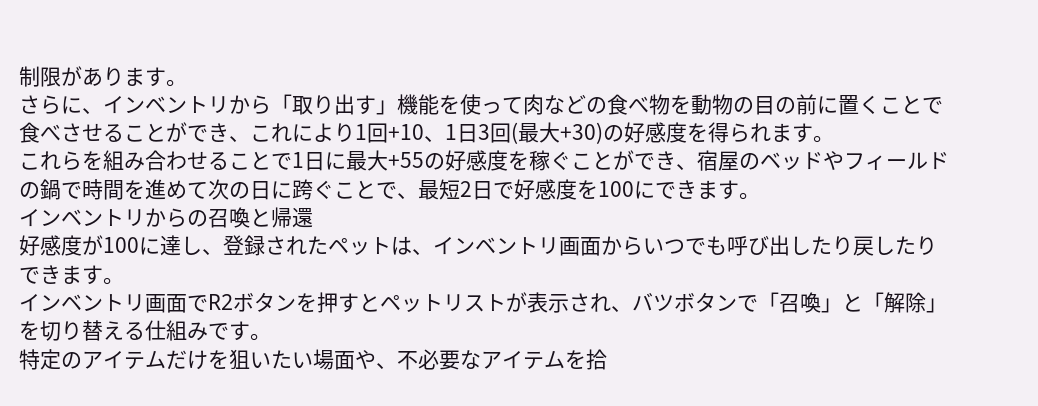制限があります。
さらに、インベントリから「取り出す」機能を使って肉などの食べ物を動物の目の前に置くことで食べさせることができ、これにより1回+10、1日3回(最大+30)の好感度を得られます。
これらを組み合わせることで1日に最大+55の好感度を稼ぐことができ、宿屋のベッドやフィールドの鍋で時間を進めて次の日に跨ぐことで、最短2日で好感度を100にできます。
インベントリからの召喚と帰還
好感度が100に達し、登録されたペットは、インベントリ画面からいつでも呼び出したり戻したりできます。
インベントリ画面でR2ボタンを押すとペットリストが表示され、バツボタンで「召喚」と「解除」を切り替える仕組みです。
特定のアイテムだけを狙いたい場面や、不必要なアイテムを拾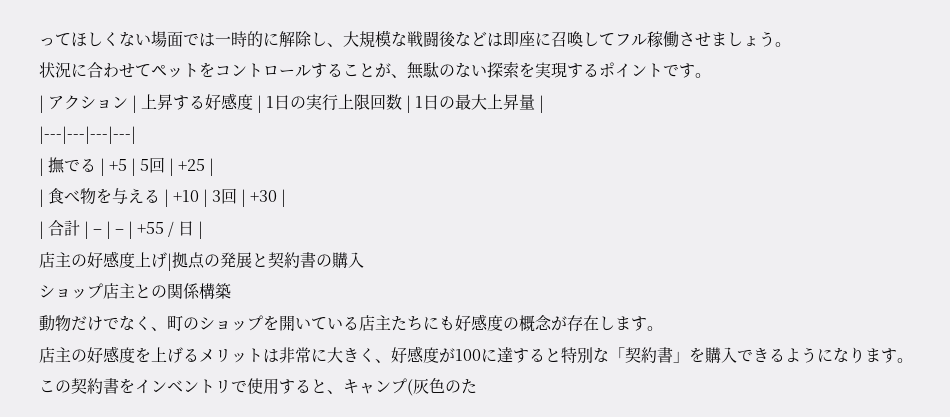ってほしくない場面では一時的に解除し、大規模な戦闘後などは即座に召喚してフル稼働させましょう。
状況に合わせてペットをコントロールすることが、無駄のない探索を実現するポイントです。
| アクション | 上昇する好感度 | 1日の実行上限回数 | 1日の最大上昇量 |
|---|---|---|---|
| 撫でる | +5 | 5回 | +25 |
| 食べ物を与える | +10 | 3回 | +30 |
| 合計 | – | – | +55 / 日 |
店主の好感度上げ|拠点の発展と契約書の購入
ショップ店主との関係構築
動物だけでなく、町のショップを開いている店主たちにも好感度の概念が存在します。
店主の好感度を上げるメリットは非常に大きく、好感度が100に達すると特別な「契約書」を購入できるようになります。
この契約書をインベントリで使用すると、キャンプ(灰色のた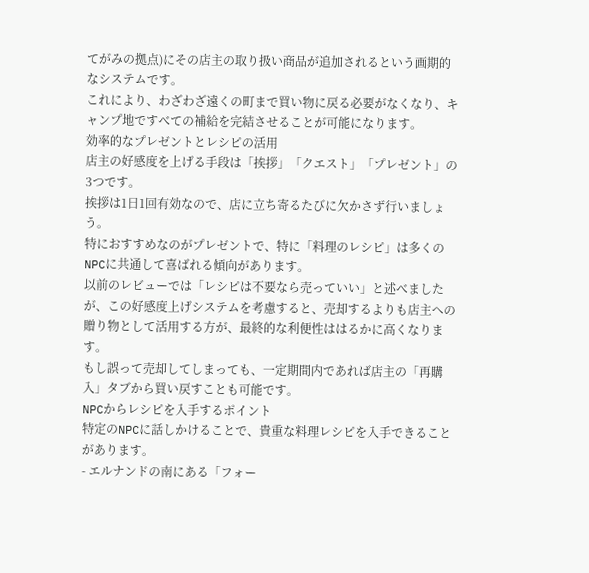てがみの拠点)にその店主の取り扱い商品が追加されるという画期的なシステムです。
これにより、わざわざ遠くの町まで買い物に戻る必要がなくなり、キャンプ地ですべての補給を完結させることが可能になります。
効率的なプレゼントとレシピの活用
店主の好感度を上げる手段は「挨拶」「クエスト」「プレゼント」の3つです。
挨拶は1日1回有効なので、店に立ち寄るたびに欠かさず行いましょう。
特におすすめなのがプレゼントで、特に「料理のレシピ」は多くのNPCに共通して喜ばれる傾向があります。
以前のレビューでは「レシピは不要なら売っていい」と述べましたが、この好感度上げシステムを考慮すると、売却するよりも店主への贈り物として活用する方が、最終的な利便性ははるかに高くなります。
もし誤って売却してしまっても、一定期間内であれば店主の「再購入」タブから買い戻すことも可能です。
NPCからレシピを入手するポイント
特定のNPCに話しかけることで、貴重な料理レシピを入手できることがあります。
- エルナンドの南にある「フォー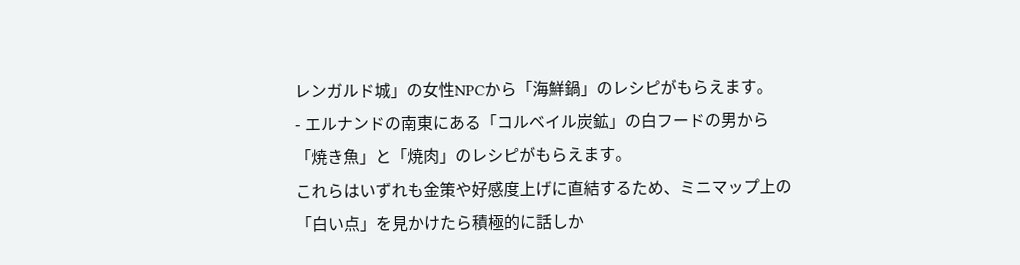レンガルド城」の女性NPCから「海鮮鍋」のレシピがもらえます。
- エルナンドの南東にある「コルベイル炭鉱」の白フードの男から「焼き魚」と「焼肉」のレシピがもらえます。
これらはいずれも金策や好感度上げに直結するため、ミニマップ上の「白い点」を見かけたら積極的に話しか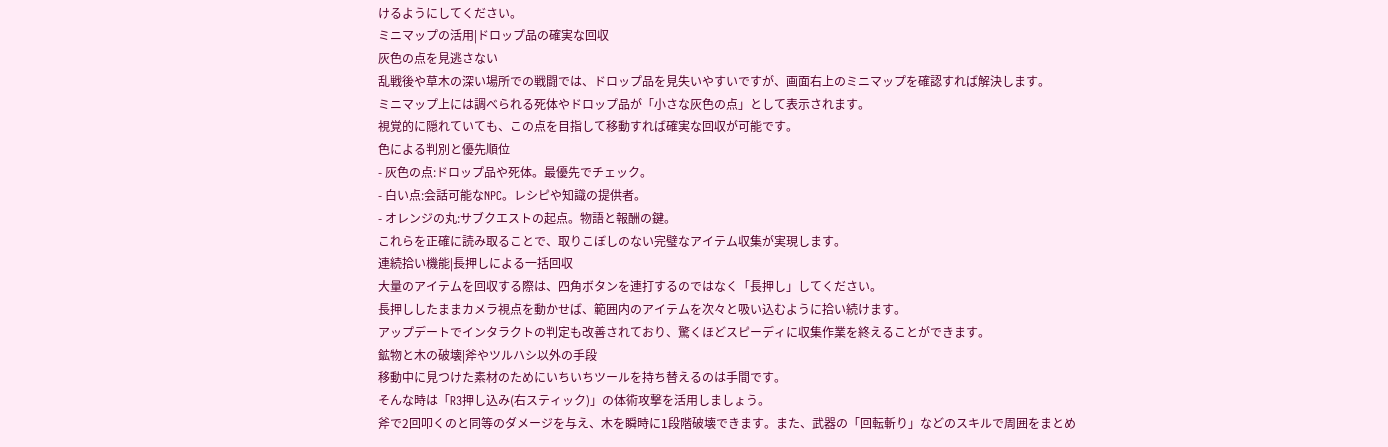けるようにしてください。
ミニマップの活用|ドロップ品の確実な回収
灰色の点を見逃さない
乱戦後や草木の深い場所での戦闘では、ドロップ品を見失いやすいですが、画面右上のミニマップを確認すれば解決します。
ミニマップ上には調べられる死体やドロップ品が「小さな灰色の点」として表示されます。
視覚的に隠れていても、この点を目指して移動すれば確実な回収が可能です。
色による判別と優先順位
- 灰色の点:ドロップ品や死体。最優先でチェック。
- 白い点:会話可能なNPC。レシピや知識の提供者。
- オレンジの丸:サブクエストの起点。物語と報酬の鍵。
これらを正確に読み取ることで、取りこぼしのない完璧なアイテム収集が実現します。
連続拾い機能|長押しによる一括回収
大量のアイテムを回収する際は、四角ボタンを連打するのではなく「長押し」してください。
長押ししたままカメラ視点を動かせば、範囲内のアイテムを次々と吸い込むように拾い続けます。
アップデートでインタラクトの判定も改善されており、驚くほどスピーディに収集作業を終えることができます。
鉱物と木の破壊|斧やツルハシ以外の手段
移動中に見つけた素材のためにいちいちツールを持ち替えるのは手間です。
そんな時は「R3押し込み(右スティック)」の体術攻撃を活用しましょう。
斧で2回叩くのと同等のダメージを与え、木を瞬時に1段階破壊できます。また、武器の「回転斬り」などのスキルで周囲をまとめ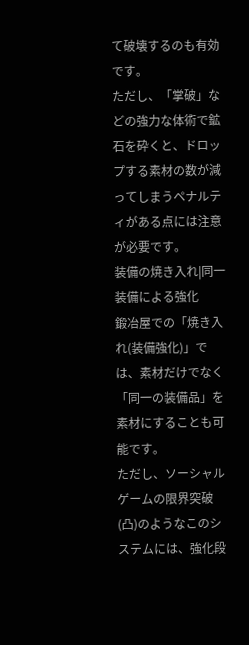て破壊するのも有効です。
ただし、「掌破」などの強力な体術で鉱石を砕くと、ドロップする素材の数が減ってしまうペナルティがある点には注意が必要です。
装備の焼き入れ|同一装備による強化
鍛冶屋での「焼き入れ(装備強化)」では、素材だけでなく「同一の装備品」を素材にすることも可能です。
ただし、ソーシャルゲームの限界突破(凸)のようなこのシステムには、強化段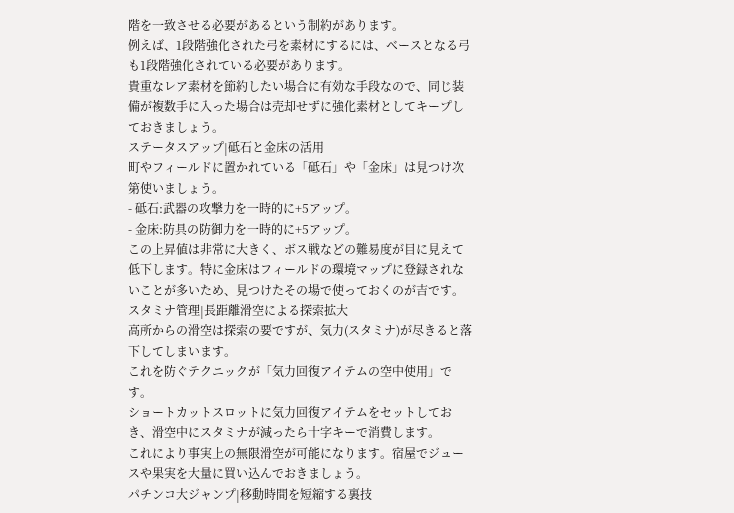階を一致させる必要があるという制約があります。
例えば、1段階強化された弓を素材にするには、ベースとなる弓も1段階強化されている必要があります。
貴重なレア素材を節約したい場合に有効な手段なので、同じ装備が複数手に入った場合は売却せずに強化素材としてキープしておきましょう。
ステータスアップ|砥石と金床の活用
町やフィールドに置かれている「砥石」や「金床」は見つけ次第使いましょう。
- 砥石:武器の攻撃力を一時的に+5アップ。
- 金床:防具の防御力を一時的に+5アップ。
この上昇値は非常に大きく、ボス戦などの難易度が目に見えて低下します。特に金床はフィールドの環境マップに登録されないことが多いため、見つけたその場で使っておくのが吉です。
スタミナ管理|長距離滑空による探索拡大
高所からの滑空は探索の要ですが、気力(スタミナ)が尽きると落下してしまいます。
これを防ぐテクニックが「気力回復アイテムの空中使用」です。
ショートカットスロットに気力回復アイテムをセットしておき、滑空中にスタミナが減ったら十字キーで消費します。
これにより事実上の無限滑空が可能になります。宿屋でジュースや果実を大量に買い込んでおきましょう。
パチンコ大ジャンプ|移動時間を短縮する裏技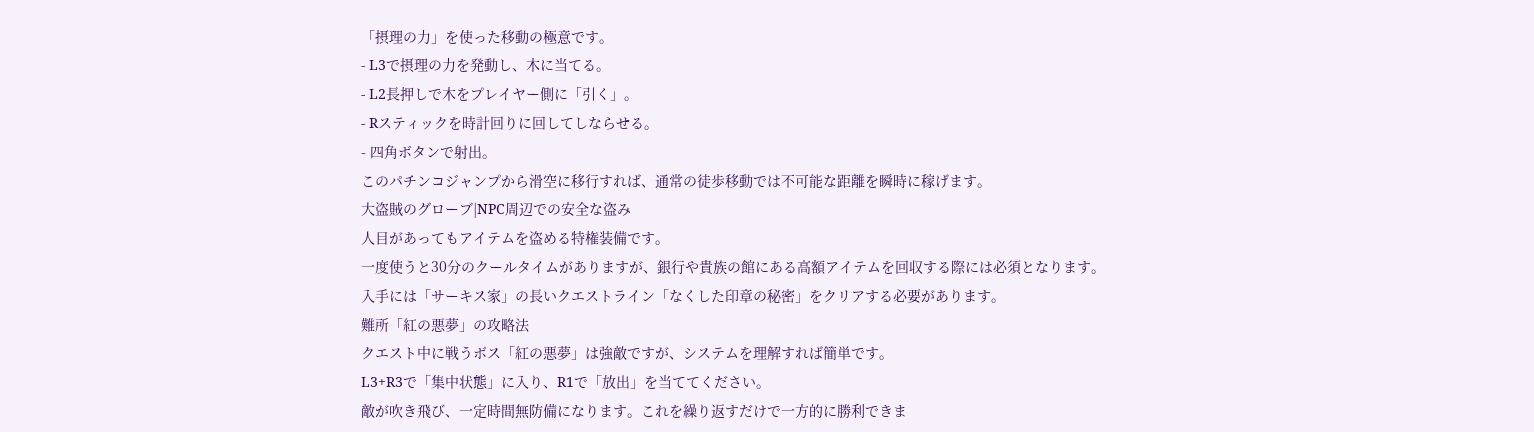「摂理の力」を使った移動の極意です。
- L3で摂理の力を発動し、木に当てる。
- L2長押しで木をプレイヤー側に「引く」。
- Rスティックを時計回りに回してしならせる。
- 四角ボタンで射出。
このパチンコジャンプから滑空に移行すれば、通常の徒歩移動では不可能な距離を瞬時に稼げます。
大盗賊のグローブ|NPC周辺での安全な盗み
人目があってもアイテムを盗める特権装備です。
一度使うと30分のクールタイムがありますが、銀行や貴族の館にある高額アイテムを回収する際には必須となります。
入手には「サーキス家」の長いクエストライン「なくした印章の秘密」をクリアする必要があります。
難所「紅の悪夢」の攻略法
クエスト中に戦うボス「紅の悪夢」は強敵ですが、システムを理解すれば簡単です。
L3+R3で「集中状態」に入り、R1で「放出」を当ててください。
敵が吹き飛び、一定時間無防備になります。これを繰り返すだけで一方的に勝利できま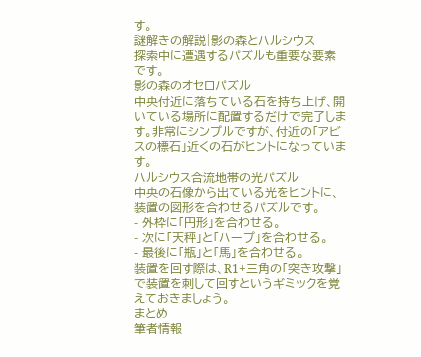す。
謎解きの解説|影の森とハルシウス
探索中に遭遇するパズルも重要な要素です。
影の森のオセロパズル
中央付近に落ちている石を持ち上げ、開いている場所に配置するだけで完了します。非常にシンプルですが、付近の「アビスの標石」近くの石がヒントになっています。
ハルシウス合流地帯の光パズル
中央の石像から出ている光をヒントに、装置の図形を合わせるパズルです。
- 外枠に「円形」を合わせる。
- 次に「天秤」と「ハープ」を合わせる。
- 最後に「瓶」と「馬」を合わせる。
装置を回す際は、R1+三角の「突き攻撃」で装置を刺して回すというギミックを覚えておきましょう。
まとめ
筆者情報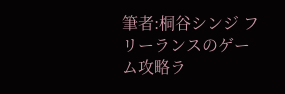筆者:桐谷シンジ フリーランスのゲーム攻略ラ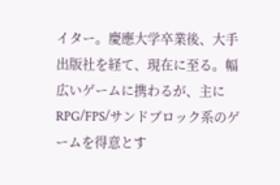イター。慶應大学卒業後、大手出版社を経て、現在に至る。幅広いゲームに携わるが、主にRPG/FPS/サンドブロック系のゲームを得意とす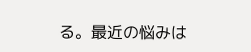る。最近の悩みは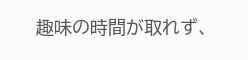趣味の時間が取れず、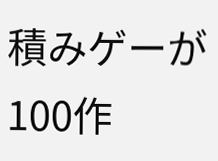積みゲーが100作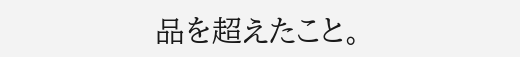品を超えたこと。